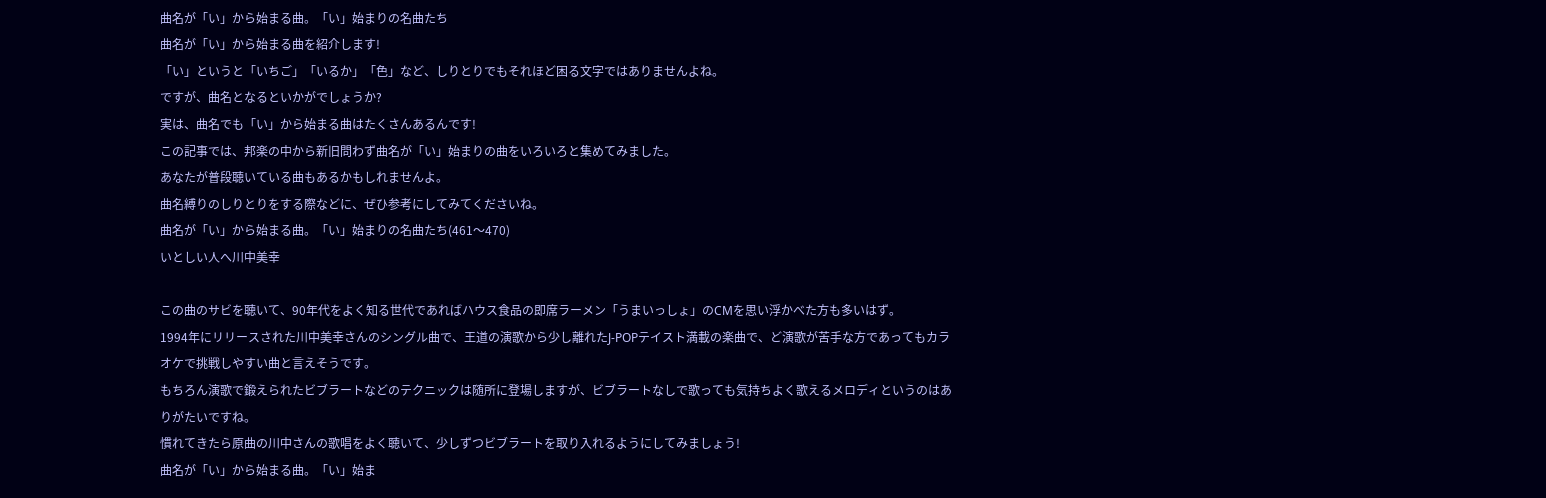曲名が「い」から始まる曲。「い」始まりの名曲たち
曲名が「い」から始まる曲を紹介します!
「い」というと「いちご」「いるか」「色」など、しりとりでもそれほど困る文字ではありませんよね。
ですが、曲名となるといかがでしょうか?
実は、曲名でも「い」から始まる曲はたくさんあるんです!
この記事では、邦楽の中から新旧問わず曲名が「い」始まりの曲をいろいろと集めてみました。
あなたが普段聴いている曲もあるかもしれませんよ。
曲名縛りのしりとりをする際などに、ぜひ参考にしてみてくださいね。
曲名が「い」から始まる曲。「い」始まりの名曲たち(461〜470)
いとしい人へ川中美幸

この曲のサビを聴いて、90年代をよく知る世代であればハウス食品の即席ラーメン「うまいっしょ」のCMを思い浮かべた方も多いはず。
1994年にリリースされた川中美幸さんのシングル曲で、王道の演歌から少し離れたJ-POPテイスト満載の楽曲で、ど演歌が苦手な方であってもカラオケで挑戦しやすい曲と言えそうです。
もちろん演歌で鍛えられたビブラートなどのテクニックは随所に登場しますが、ビブラートなしで歌っても気持ちよく歌えるメロディというのはありがたいですね。
慣れてきたら原曲の川中さんの歌唱をよく聴いて、少しずつビブラートを取り入れるようにしてみましょう!
曲名が「い」から始まる曲。「い」始ま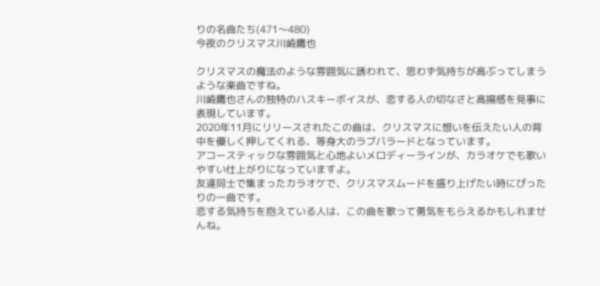りの名曲たち(471〜480)
今夜のクリスマス川崎鷹也

クリスマスの魔法のような雰囲気に誘われて、思わず気持ちが高ぶってしまうような楽曲ですね。
川崎鷹也さんの独特のハスキーボイスが、恋する人の切なさと高揚感を見事に表現しています。
2020年11月にリリースされたこの曲は、クリスマスに想いを伝えたい人の背中を優しく押してくれる、等身大のラブバラードとなっています。
アコースティックな雰囲気と心地よいメロディーラインが、カラオケでも歌いやすい仕上がりになっていますよ。
友達同士で集まったカラオケで、クリスマスムードを盛り上げたい時にぴったりの一曲です。
恋する気持ちを抱えている人は、この曲を歌って勇気をもらえるかもしれませんね。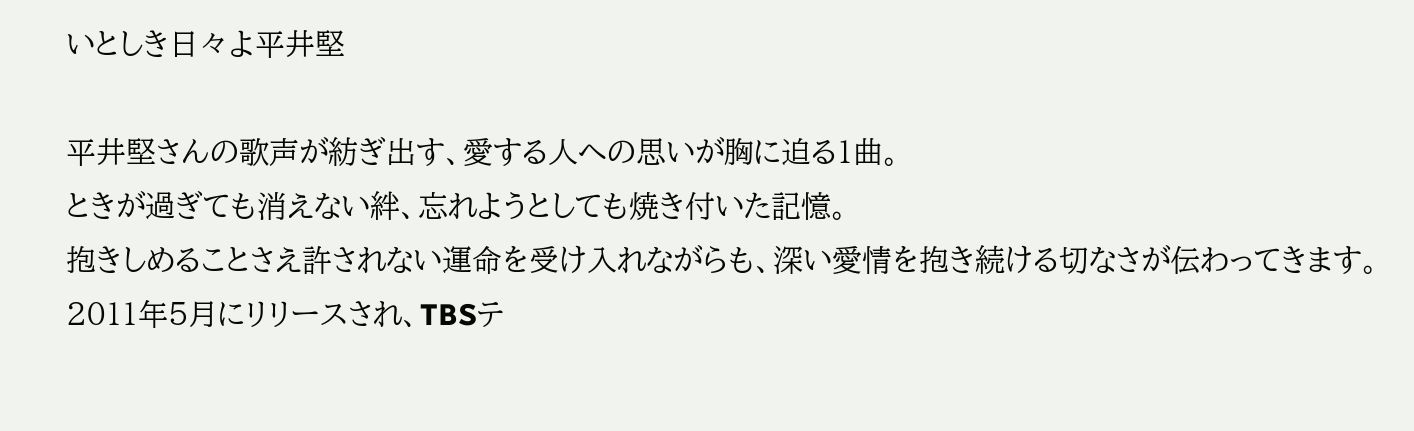いとしき日々よ平井堅

平井堅さんの歌声が紡ぎ出す、愛する人への思いが胸に迫る1曲。
ときが過ぎても消えない絆、忘れようとしても焼き付いた記憶。
抱きしめることさえ許されない運命を受け入れながらも、深い愛情を抱き続ける切なさが伝わってきます。
2011年5月にリリースされ、TBSテ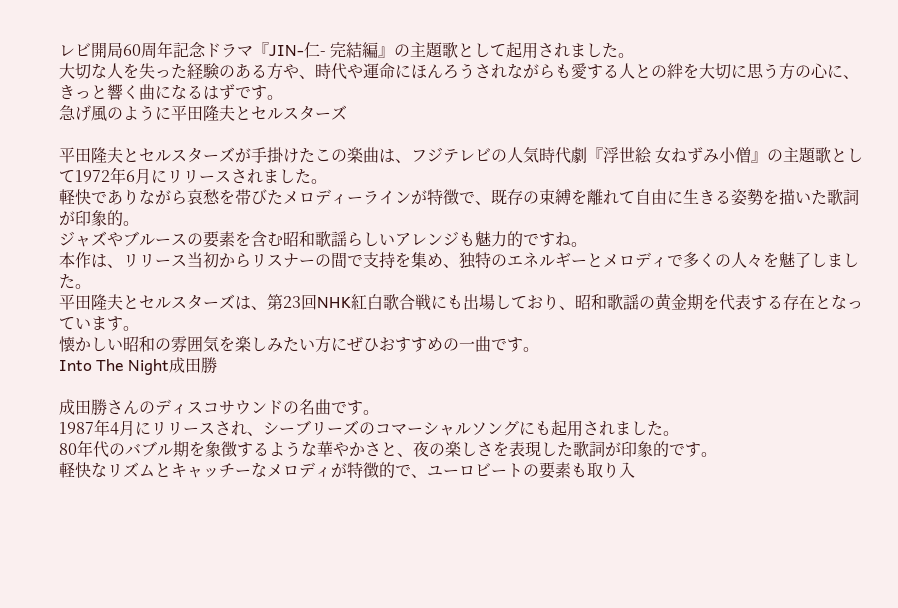レビ開局60周年記念ドラマ『JIN-仁- 完結編』の主題歌として起用されました。
大切な人を失った経験のある方や、時代や運命にほんろうされながらも愛する人との絆を大切に思う方の心に、きっと響く曲になるはずです。
急げ風のように平田隆夫とセルスターズ

平田隆夫とセルスターズが手掛けたこの楽曲は、フジテレビの人気時代劇『浮世絵 女ねずみ小僧』の主題歌として1972年6月にリリースされました。
軽快でありながら哀愁を帯びたメロディーラインが特徴で、既存の束縛を離れて自由に生きる姿勢を描いた歌詞が印象的。
ジャズやブルースの要素を含む昭和歌謡らしいアレンジも魅力的ですね。
本作は、リリース当初からリスナーの間で支持を集め、独特のエネルギーとメロディで多くの人々を魅了しました。
平田隆夫とセルスターズは、第23回NHK紅白歌合戦にも出場しており、昭和歌謡の黄金期を代表する存在となっています。
懐かしい昭和の雰囲気を楽しみたい方にぜひおすすめの一曲です。
Into The Night成田勝

成田勝さんのディスコサウンドの名曲です。
1987年4月にリリースされ、シーブリーズのコマーシャルソングにも起用されました。
80年代のバブル期を象徴するような華やかさと、夜の楽しさを表現した歌詞が印象的です。
軽快なリズムとキャッチーなメロディが特徴的で、ユーロビートの要素も取り入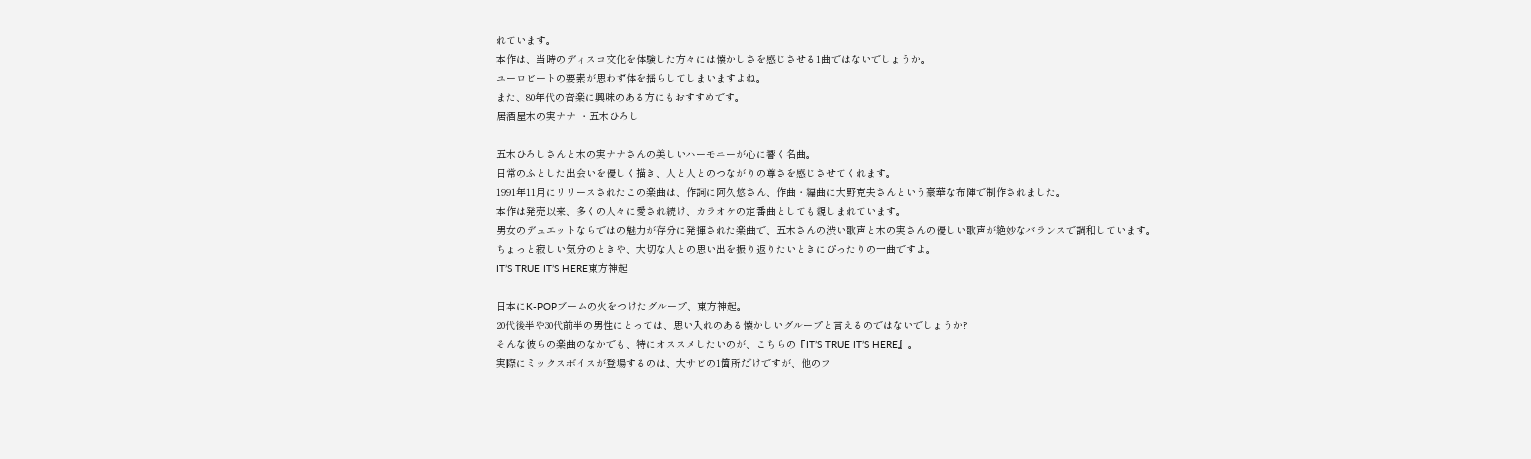れています。
本作は、当時のディスコ文化を体験した方々には懐かしさを感じさせる1曲ではないでしょうか。
ユーロビートの要素が思わず体を揺らしてしまいますよね。
また、80年代の音楽に興味のある方にもおすすめです。
居酒屋木の実ナナ ・五木ひろし

五木ひろしさんと木の実ナナさんの美しいハーモニーが心に響く名曲。
日常のふとした出会いを優しく描き、人と人とのつながりの尊さを感じさせてくれます。
1991年11月にリリースされたこの楽曲は、作詞に阿久悠さん、作曲・編曲に大野克夫さんという豪華な布陣で制作されました。
本作は発売以来、多くの人々に愛され続け、カラオケの定番曲としても親しまれています。
男女のデュエットならではの魅力が存分に発揮された楽曲で、五木さんの渋い歌声と木の実さんの優しい歌声が絶妙なバランスで調和しています。
ちょっと寂しい気分のときや、大切な人との思い出を振り返りたいときにぴったりの一曲ですよ。
IT’S TRUE IT’S HERE東方神起

日本にK-POPブームの火をつけたグループ、東方神起。
20代後半や30代前半の男性にとっては、思い入れのある懐かしいグループと言えるのではないでしょうか?
そんな彼らの楽曲のなかでも、特にオススメしたいのが、こちらの『IT’S TRUE IT’S HERE』。
実際にミックスボイスが登場するのは、大サビの1箇所だけですが、他のフ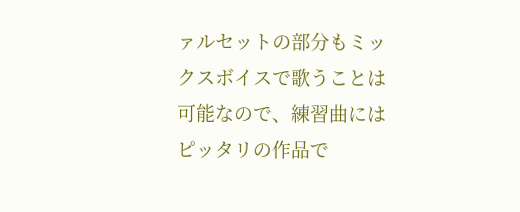ァルセットの部分もミックスボイスで歌うことは可能なので、練習曲にはピッタリの作品で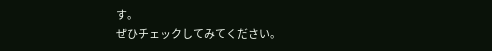す。
ぜひチェックしてみてください。